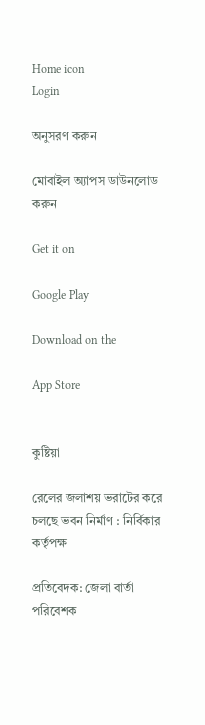Home icon
Login

অনুসরণ করুন

মোবাইল অ্যাপস ডাউনলোড করুন

Get it on

Google Play

Download on the

App Store


কুষ্টিয়া

রেলের জলাশয় ভরাটের করে চলছে ভবন নির্মাণ : নির্বিকার কর্তৃপক্ষ

প্রতিবেদক: জেলা বার্তা পরিবেশক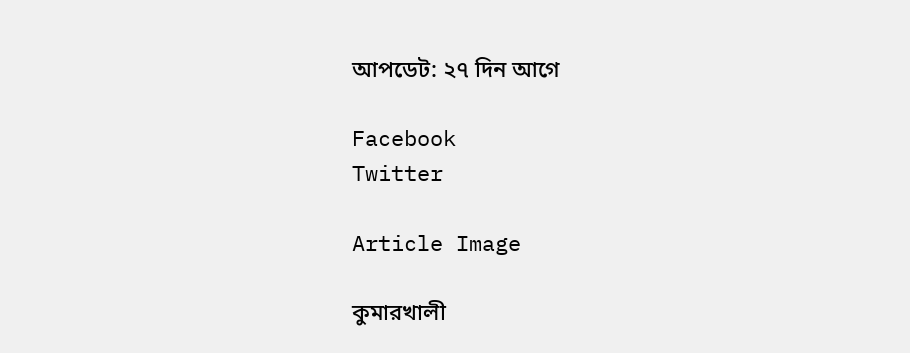আপডেট: ২৭ দিন আগে

Facebook
Twitter

Article Image

কুমারখালী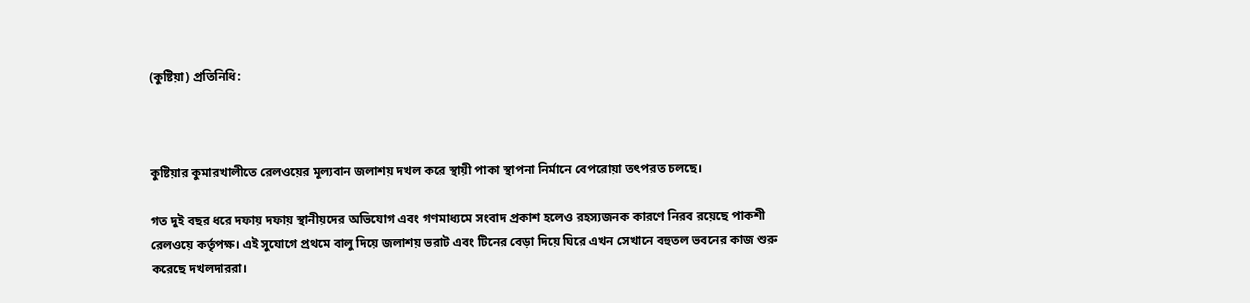(কুষ্টিয়া) প্রতিনিধি:



কুষ্টিয়ার কুমারখালীতে রেলওয়ের মূল্যবান জলাশয় দখল করে স্থায়ী পাকা স্থাপনা নির্মানে বেপরোয়া তৎপরত চলছে।

গত দুই বছর ধরে দফায় দফায় স্থানীয়দের অভিযোগ এবং গণমাধ্যমে সংবাদ প্রকাশ হলেও রহস্যজনক কারণে নিরব রয়েছে পাকশী রেলওয়ে কর্তৃপক্ষ। এই সুযোগে প্রথমে বালু দিয়ে জলাশয় ভরাট এবং টিনের বেড়া দিয়ে ঘিরে এখন সেখানে বহুতল ভবনের কাজ শুরু করেছে দখলদাররা।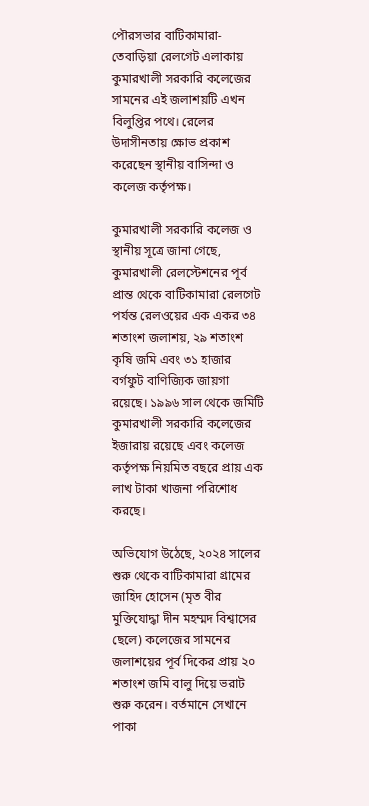পৌরসভার বাটিকামারা-তেবাড়িয়া রেলগেট এলাকায় কুমারখালী সরকারি কলেজের সামনের এই জলাশয়টি এখন বিলুপ্তির পথে। রেলের উদাসীনতায় ক্ষোভ প্রকাশ করেছেন স্থানীয় বাসিন্দা ও কলেজ কর্তৃপক্ষ।

কুমারখালী সরকারি কলেজ ও স্থানীয় সূত্রে জানা গেছে, কুমারখালী রেলস্টেশনের পূর্ব প্রান্ত থেকে বাটিকামারা রেলগেট পর্যন্ত রেলওয়ের এক একর ৩৪ শতাংশ জলাশয়, ২৯ শতাংশ কৃষি জমি এবং ৩১ হাজার বর্গফুট বাণিজ্যিক জায়গা রয়েছে। ১৯৯৬ সাল থেকে জমিটি কুমারখালী সরকারি কলেজের ইজারায় রয়েছে এবং কলেজ কর্তৃপক্ষ নিয়মিত বছরে প্রায় এক লাখ টাকা খাজনা পরিশোধ করছে।

অভিযোগ উঠেছে, ২০২৪ সালের শুরু থেকে বাটিকামারা গ্রামের জাহিদ হোসেন (মৃত বীর মুক্তিযোদ্ধা দীন মহম্মদ বিশ্বাসের ছেলে) কলেজের সামনের জলাশয়ের পূর্ব দিকের প্রায় ২০ শতাংশ জমি বালু দিয়ে ভরাট শুরু করেন। বর্তমানে সেখানে পাকা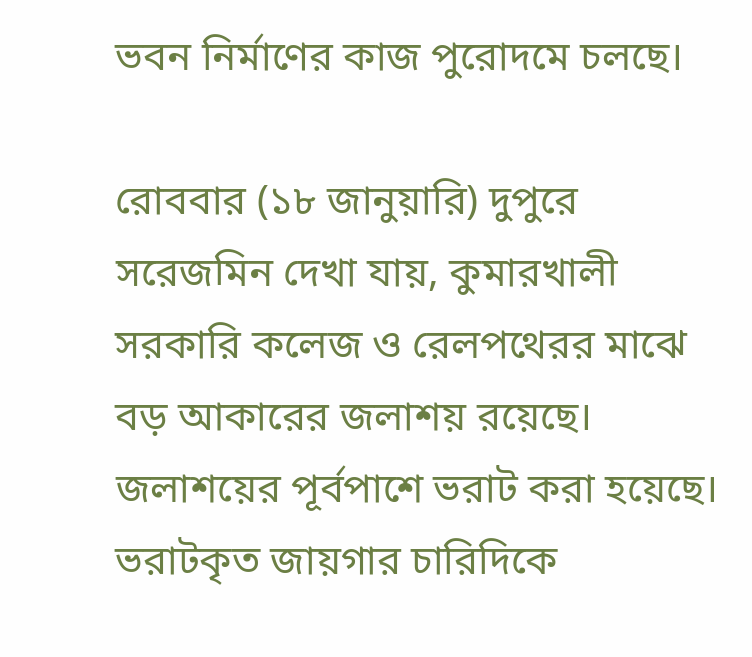ভবন নির্মাণের কাজ পুরোদমে চলছে।

রোববার (১৮ জানুয়ারি) দুপুরে সরেজমিন দেখা যায়, কুমারখালী সরকারি কলেজ ও রেলপথেরর মাঝে বড় আকারের জলাশয় রয়েছে। জলাশয়ের পূর্বপাশে ভরাট করা হয়েছে। ভরাটকৃত জায়গার চারিদিকে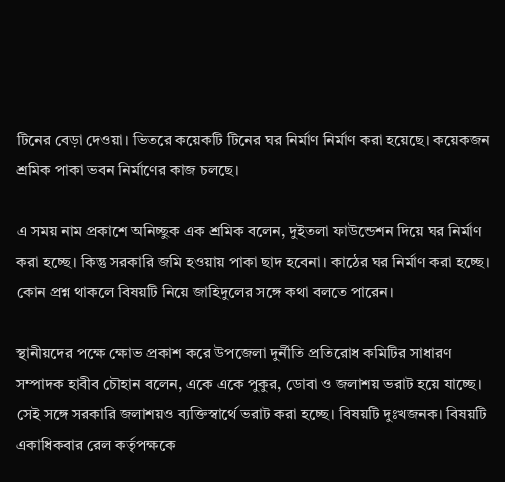টিনের বেড়া দেওয়া। ভিতরে কয়েকটি টিনের ঘর নির্মাণ নির্মাণ করা হয়েছে। কয়েকজন শ্রমিক পাকা ভবন নির্মাণের কাজ চলছে।

এ সময় নাম প্রকাশে অনিচ্ছুক এক শ্রমিক বলেন, দুইতলা ফাউন্ডেশন দিয়ে ঘর নির্মাণ করা হচ্ছে। কিন্তু সরকারি জমি হওয়ায় পাকা ছাদ হবেনা। কাঠের ঘর নির্মাণ করা হচ্ছে। কোন প্রশ্ন থাকলে বিষয়টি নিয়ে জাহিদুলের সঙ্গে কথা বলতে পারেন।

স্থানীয়দের পক্ষে ক্ষোভ প্রকাশ করে উপজেলা দুর্নীতি প্রতিরোধ কমিটির সাধারণ সম্পাদক হাবীব চৌহান বলেন, একে একে পুকুর, ডোবা ও জলাশয় ভরাট হয়ে যাচ্ছে। সেই সঙ্গে সরকারি জলাশয়ও ব্যক্তিস্বার্থে ভরাট করা হচ্ছে। বিষয়টি দুঃখজনক। বিষয়টি একাধিকবার রেল কর্তৃপক্ষকে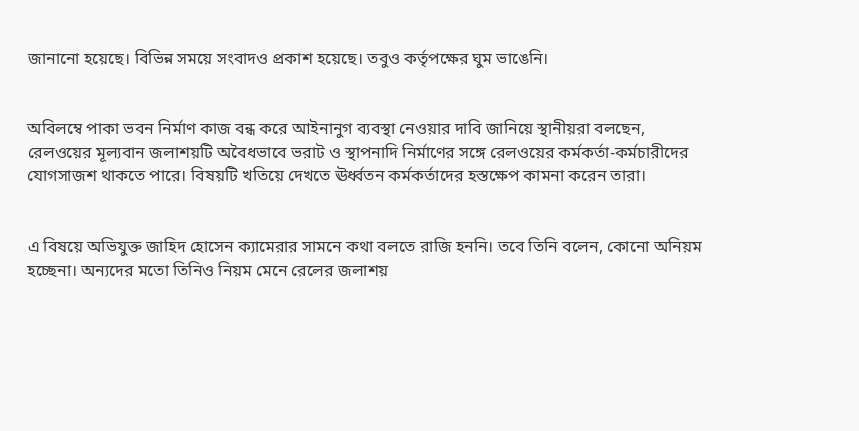জানানো হয়েছে। বিভিন্ন সময়ে সংবাদও প্রকাশ হয়েছে। তবুও কর্তৃপক্ষের ঘুম ভাঙেনি।


অবিলম্বে পাকা ভবন নির্মাণ কাজ বন্ধ করে আইনানুগ ব্যবস্থা নেওয়ার দাবি জানিয়ে স্থানীয়রা বলছেন, রেলওয়ের মূল্যবান জলাশয়টি অবৈধভাবে ভরাট ও স্থাপনাদি নির্মাণের সঙ্গে রেলওয়ের কর্মকর্তা-কর্মচারীদের যোগসাজশ থাকতে পারে। বিষয়টি খতিয়ে দেখতে ঊর্ধ্বতন কর্মকর্তাদের হস্তক্ষেপ কামনা করেন তারা।


এ বিষয়ে অভিযুক্ত জাহিদ হোসেন ক্যামেরার সামনে কথা বলতে রাজি হননি। তবে তিনি বলেন, কোনো অনিয়ম হচ্ছেনা। অন্যদের মতো তিনিও নিয়ম মেনে রেলের জলাশয়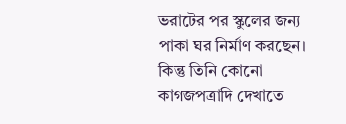ভরাটের পর স্কুলের জন্য পাকা ঘর নির্মাণ করছেন। কিন্তু তিনি কোনো কাগজপত্রাদি দেখাতে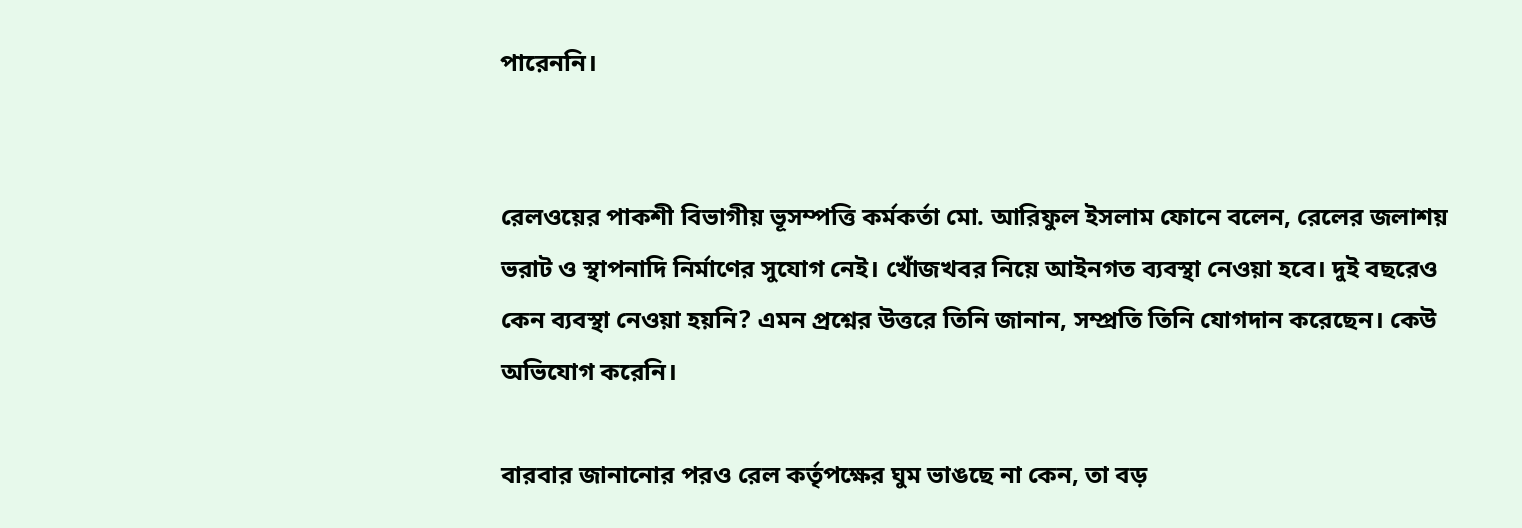পারেননি।


রেলওয়ের পাকশী বিভাগীয় ভূসম্পত্তি কর্মকর্তা মো. আরিফুল ইসলাম ফোনে বলেন, রেলের জলাশয় ভরাট ও স্থাপনাদি নির্মাণের সুযোগ নেই। খোঁজখবর নিয়ে আইনগত ব্যবস্থা নেওয়া হবে। দুই বছরেও কেন ব্যবস্থা নেওয়া হয়নি? এমন প্রশ্নের উত্তরে তিনি জানান, সম্প্রতি তিনি যোগদান করেছেন। কেউ অভিযোগ করেনি।

বারবার জানানোর পরও রেল কর্তৃপক্ষের ঘুম ভাঙছে না কেন, তা বড়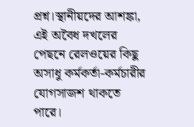প্রশ্ন।স্থানীয়দের আশঙ্কা, এই অবৈধ দখলের পেছনে রেলওয়ের কিছু অসাধু কর্মকর্তা-কর্মচারীর যোগসাজশ থাকতে পারে।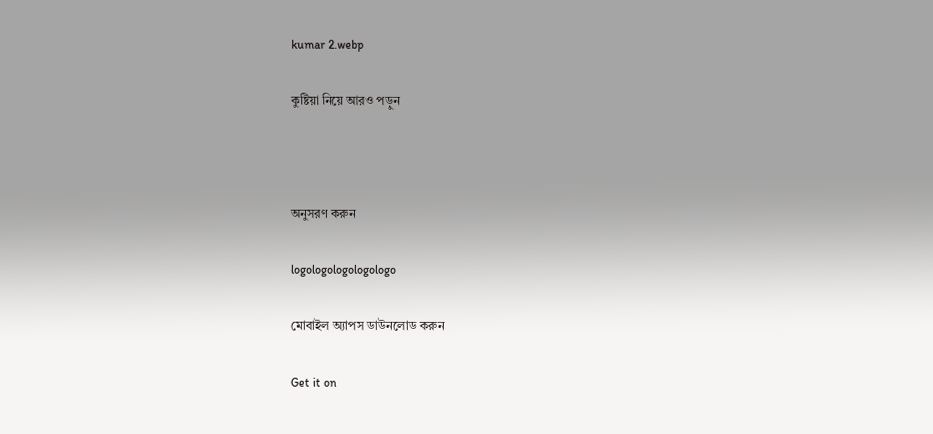kumar 2.webp

কুষ্টিয়া নিয়ে আরও পড়ুন



অনুসরণ করুন

logologologologologo

মোবাইল অ্যাপস ডাউনলোড করুন

Get it on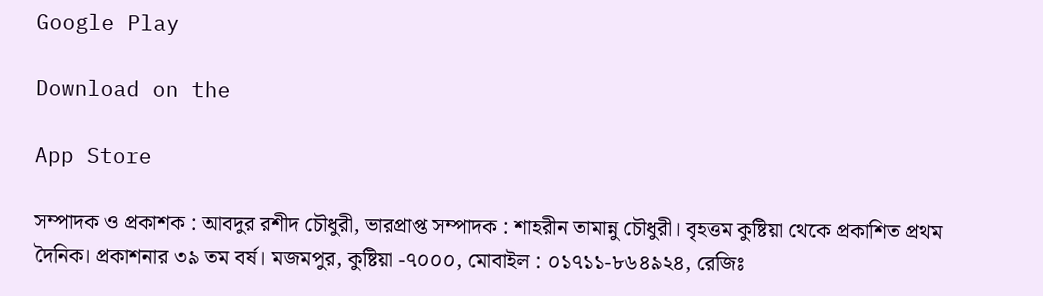Google Play

Download on the

App Store

সম্পাদক ও প্রকাশক : আবদুর রশীদ চৌধুরী, ভারপ্রাপ্ত সম্পাদক : শাহরীন তামান্নু চৌধুরী। বৃহত্তম কুষ্টিয়া থেকে প্রকাশিত প্রথম দৈনিক। প্রকাশনার ৩৯ তম বর্ষ। মজমপুর, কুষ্টিয়া -৭০০০, মোবাইল : ০১৭১১-৮৬৪৯২৪, রেজিঃ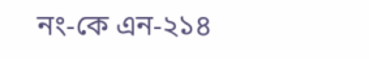নং-কে এন-২১৪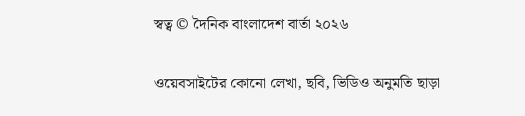স্বত্ব © দৈনিক বাংলাদেশ বার্তা ২০২৬

ওয়েবসাইটের কোনো লেখা, ছবি, ভিডিও অনুমতি ছাড়া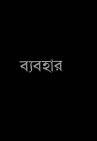ব্যবহার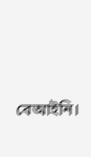বেআইনি।